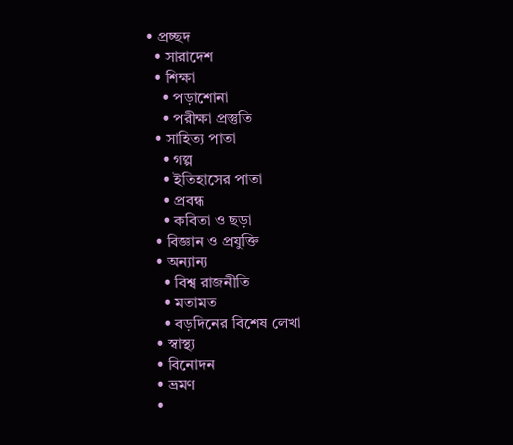• প্রচ্ছদ
  • সারাদেশ
  • শিক্ষা
    • পড়াশোনা
    • পরীক্ষা প্রস্তুতি
  • সাহিত্য পাতা
    • গল্প
    • ইতিহাসের পাতা
    • প্রবন্ধ
    • কবিতা ও ছড়া
  • বিজ্ঞান ও প্রযুক্তি
  • অন্যান্য
    • বিশ্ব রাজনীতি
    • মতামত
    • বড়দিনের বিশেষ লেখা
  • স্বাস্থ্য
  • বিনোদন
  • ভ্রমণ
  •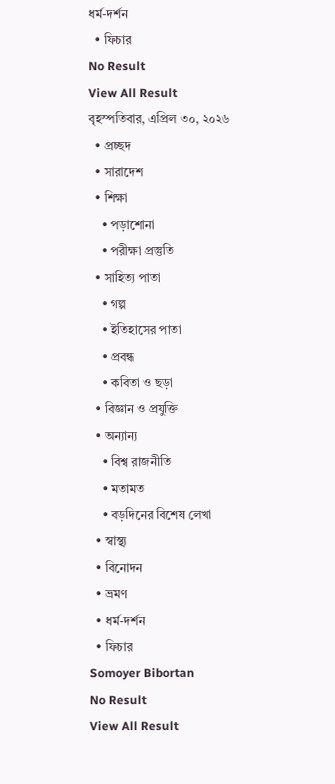ধর্ম-দর্শন
  • ফিচার
No Result
View All Result
বৃহস্পতিবার, এপ্রিল ৩০, ২০২৬
  • প্রচ্ছদ
  • সারাদেশ
  • শিক্ষা
    • পড়াশোনা
    • পরীক্ষা প্রস্তুতি
  • সাহিত্য পাতা
    • গল্প
    • ইতিহাসের পাতা
    • প্রবন্ধ
    • কবিতা ও ছড়া
  • বিজ্ঞান ও প্রযুক্তি
  • অন্যান্য
    • বিশ্ব রাজনীতি
    • মতামত
    • বড়দিনের বিশেষ লেখা
  • স্বাস্থ্য
  • বিনোদন
  • ভ্রমণ
  • ধর্ম-দর্শন
  • ফিচার
Somoyer Bibortan
No Result
View All Result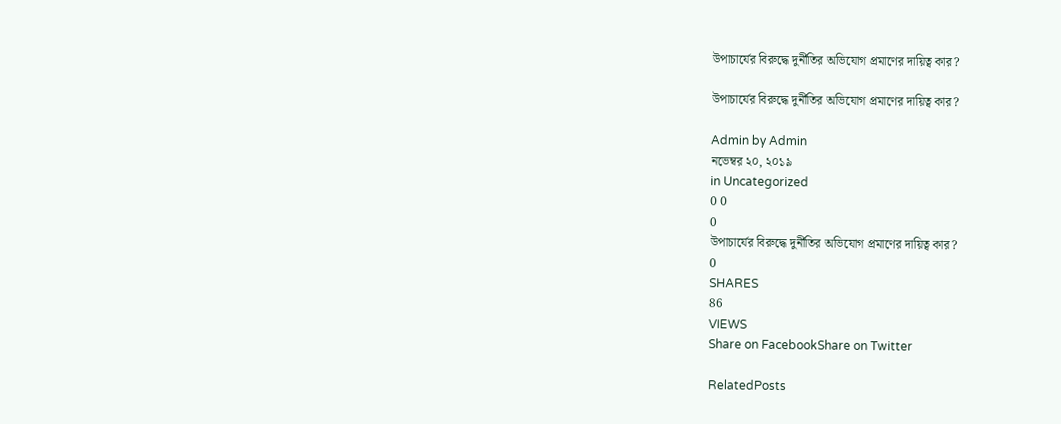উপাচার্যের বিরুদ্ধে দুর্নীতির অভিযোগ প্রমাণের দায়িত্ব কার?

উপাচার্যের বিরুদ্ধে দুর্নীতির অভিযোগ প্রমাণের দায়িত্ব কার?

Admin by Admin
নভেম্বর ২০, ২০১৯
in Uncategorized
0 0
0
উপাচার্যের বিরুদ্ধে দুর্নীতির অভিযোগ প্রমাণের দায়িত্ব কার?
0
SHARES
86
VIEWS
Share on FacebookShare on Twitter

RelatedPosts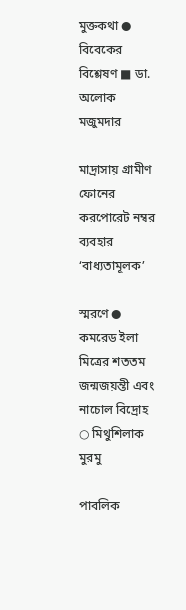মুক্তকথা ● বিবেকের বিশ্লেষণ ■ ডা. অলোক মজুমদার

মাদ্রাসায় গ্রামীণ ফোনের করপোরেট নম্বর ব্যবহার ‘বাধ্যতামূলক’

স্মরণে ● কমরেড ইলা মিত্রের শততম জন্মজয়ন্তী এবং নাচোল বিদ্রোহ ○ মিথুশিলাক মুরমু

পাবলিক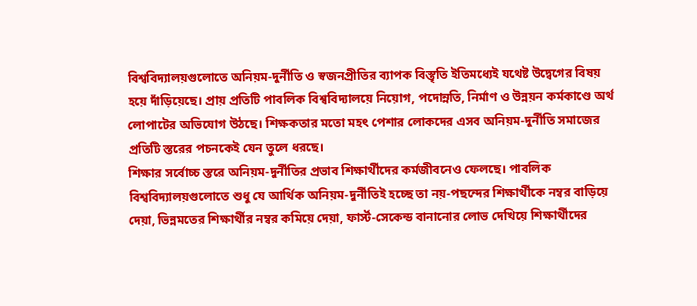বিশ্ববিদ্যালয়গুলোতে অনিয়ম-দুর্নীতি ও স্বজনপ্রীতির ব্যাপক বিস্তৃতি ইতিমধ্যেই যথেষ্ট উদ্বেগের বিষয় হয়ে দাঁড়িয়েছে। প্রায় প্রতিটি পাবলিক বিশ্ববিদ্যালয়ে নিয়োগ, পদোন্নতি, নির্মাণ ও উন্নয়ন কর্মকাণ্ডে অর্থ লোপাটের অভিযোগ উঠছে। শিক্ষকতার মতো মহৎ পেশার লোকদের এসব অনিয়ম-দুর্নীতি সমাজের প্রতিটি স্তরের পচনকেই যেন তুলে ধরছে।
শিক্ষার সর্বোচ্চ স্তরে অনিয়ম-দুর্নীতির প্রভাব শিক্ষার্থীদের কর্মজীবনেও ফেলছে। পাবলিক বিশ্ববিদ্যালয়গুলোতে শুধু যে আর্থিক অনিয়ম-দুর্নীতিই হচ্ছে তা নয়-পছন্দের শিক্ষার্থীকে নম্বর বাড়িয়ে দেয়া, ভিন্নমতের শিক্ষার্থীর নম্বর কমিয়ে দেয়া, ফার্স্ট-সেকেন্ড বানানোর লোভ দেখিয়ে শিক্ষার্থীদের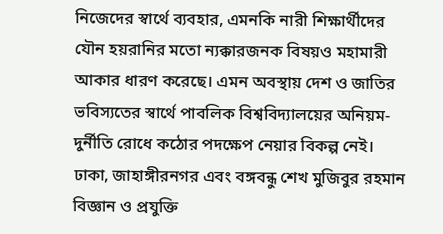নিজেদের স্বার্থে ব্যবহার, এমনকি নারী শিক্ষার্থীদের যৌন হয়রানির মতো ন্যক্কারজনক বিষয়ও মহামারী আকার ধারণ করেছে। এমন অবস্থায় দেশ ও জাতির ভবিস্যতের স্বার্থে পাবলিক বিশ্ববিদ্যালয়ের অনিয়ম-দুর্নীতি রোধে কঠোর পদক্ষেপ নেয়ার বিকল্প নেই।
ঢাকা, জাহাঙ্গীরনগর এবং বঙ্গবন্ধু শেখ মুজিবুর রহমান বিজ্ঞান ও প্রযুক্তি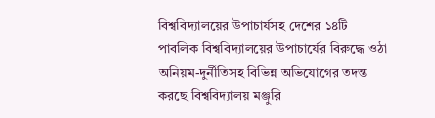বিশ্ববিদ্যালয়ের উপাচার্যসহ দেশের ১৪টি পাবলিক বিশ্ববিদ্যালয়ের উপাচার্যের বিরুদ্ধে ওঠা অনিয়ম-দুর্নীতিসহ বিভিন্ন অভিযোগের তদন্ত করছে বিশ্ববিদ্যালয় মঞ্জুরি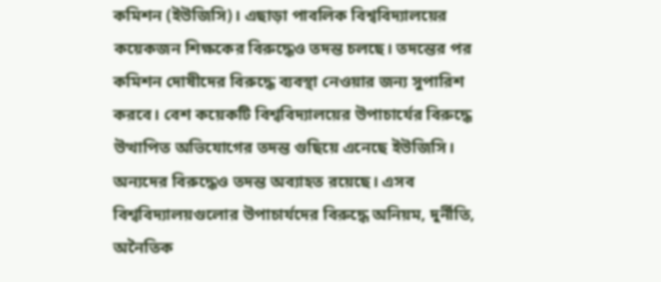কমিশন (ইউজিসি)। এছাড়া পাবলিক বিশ্ববিদ্যালয়ের কয়েকজন শিক্ষকের বিরুদ্ধেও তদন্ত চলছে। তদন্তের পর কমিশন দোষীদের বিরুদ্ধে ব্যবস্থা নেওয়ার জন্য সুপারিশ করবে। বেশ কয়েকটি বিশ্ববিদ্যালয়ের উপাচার্যের বিরুদ্ধে উত্থাপিত অভিযোগের তদন্ত গুছিয়ে এনেছে ইউজিসি। অন্যদের বিরুদ্ধেও তদন্ত অব্যাহত রয়েছে। এসব বিশ্ববিদ্যালয়গুলোর উপাচার্যদের বিরুদ্ধে অনিয়ম, দুর্নীতি, অনৈতিক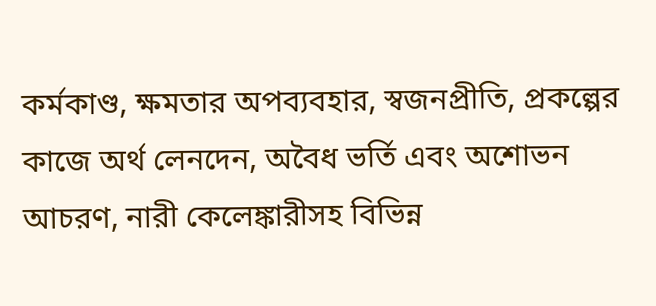কর্মকাণ্ড, ক্ষমতার অপব্যবহার, স্বজনপ্রীতি, প্রকল্পের কাজে অর্থ লেনদেন, অবৈধ ভর্তি এবং অশোভন আচরণ, নারী কেলেঙ্কারীসহ বিভিন্ন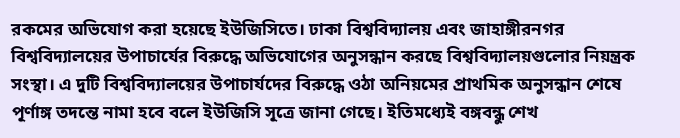রকমের অভিযোগ করা হয়েছে ইউজিসিতে। ঢাকা বিশ্ববিদ্যালয় এবং জাহাঙ্গীরনগর বিশ্ববিদ্যালয়ের উপাচার্যের বিরুদ্ধে অভিযোগের অনুসন্ধান করছে বিশ্ববিদ্যালয়গুলোর নিয়ন্ত্রক সংস্থা। এ দুটি বিশ্ববিদ্যালয়ের উপাচার্যদের বিরুদ্ধে ওঠা অনিয়মের প্রাথমিক অনুসন্ধান শেষে পূর্ণাঙ্গ তদন্তে নামা হবে বলে ইউজিসি সূত্রে জানা গেছে। ইতিমধ্যেই বঙ্গবন্ধু শেখ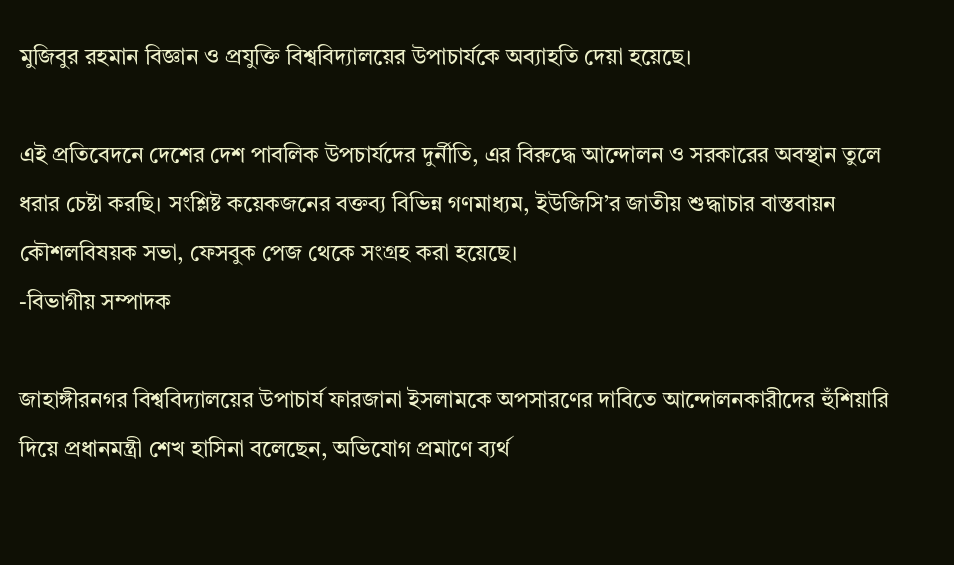মুজিবুর রহমান বিজ্ঞান ও প্রযুক্তি বিশ্ববিদ্যালয়ের উপাচার্যকে অব্যাহতি দেয়া হয়েছে।

এই প্রতিবেদনে দেশের দেশ পাবলিক উপচার্যদের দুর্নীতি, এর বিরুদ্ধে আন্দোলন ও সরকারের অবস্থান তুলে ধরার চেষ্টা করছি। সংশ্লিষ্ট কয়েকজনের বক্তব্য বিভিন্ন গণমাধ্যম, ইউজিসি’র জাতীয় শুদ্ধাচার বাস্তবায়ন কৌশলবিষয়ক সভা, ফেসবুক পেজ থেকে সংগ্রহ করা হয়েছে।
-বিভাগীয় সম্পাদক

জাহাঙ্গীরনগর বিশ্ববিদ্যালয়ের উপাচার্য ফারজানা ইসলামকে অপসারণের দাবিতে আন্দোলনকারীদের হুঁশিয়ারি দিয়ে প্রধানমন্ত্রী শেখ হাসিনা বলেছেন, অভিযোগ প্রমাণে ব্যর্থ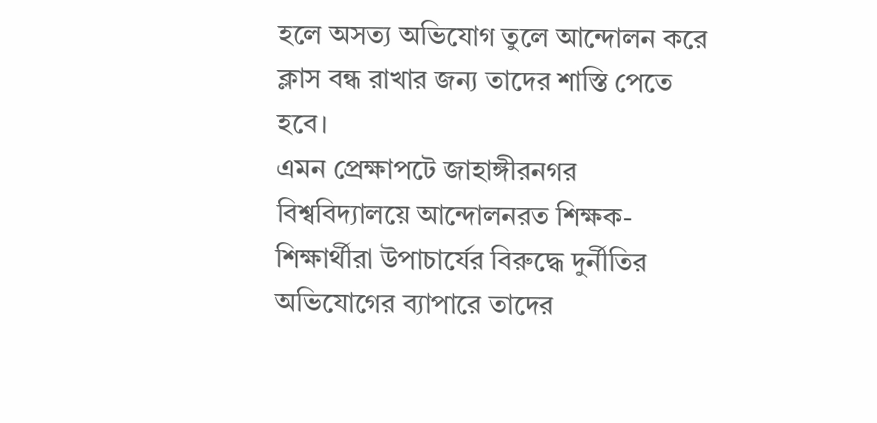হলে অসত্য অভিযোগ তুলে আন্দোলন করে ক্লাস বন্ধ রাখার জন্য তাদের শাস্তি পেতে হবে।
এমন প্রেক্ষাপটে জাহাঙ্গীরনগর বিশ্ববিদ্যালয়ে আন্দোলনরত শিক্ষক-শিক্ষার্থীরা উপাচার্যের বিরুদ্ধে দুর্নীতির অভিযোগের ব্যাপারে তাদের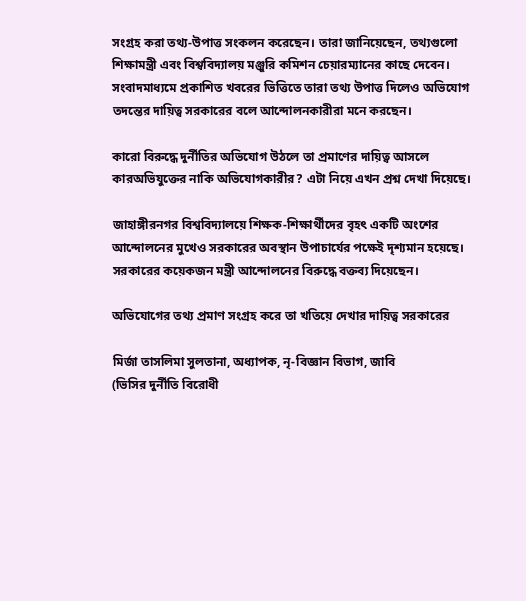সংগ্রহ করা তথ্য-উপাত্ত সংকলন করেছেন। তারা জানিয়েছেন, তথ্যগুলো শিক্ষামন্ত্রী এবং বিশ্ববিদ্যালয় মঞ্জুরি কমিশন চেয়ারম্যানের কাছে দেবেন।
সংবাদমাধ্যমে প্রকাশিত খবরের ভিত্তিতে তারা তথ্য উপাত্ত দিলেও অভিযোগ তদন্তের দায়িত্ব সরকারের বলে আন্দোলনকারীরা মনে করছেন।

কারো বিরুদ্ধে দুর্নীতির অভিযোগ উঠলে তা প্রমাণের দায়িত্ব আসলে কারঅভিযুক্তের নাকি অভিযোগকারীর? এটা নিয়ে এখন প্রশ্ন দেখা দিয়েছে।

জাহাঙ্গীরনগর বিশ্ববিদ্যালয়ে শিক্ষক-শিক্ষার্থীদের বৃহৎ একটি অংশের আন্দোলনের মুখেও সরকারের অবস্থান উপাচার্যের পক্ষেই দৃশ্যমান হয়েছে। সরকারের কয়েকজন মন্ত্রী আন্দোলনের বিরুদ্ধে বক্তব্য দিয়েছেন।

অভিযোগের তথ্য প্রমাণ সংগ্রহ করে তা খতিয়ে দেখার দায়িত্ব সরকারের

মির্জা তাসলিমা সুলতানা, অধ্যাপক, নৃ-বিজ্ঞান বিভাগ, জাবি
(ভিসির দুর্নীতি বিরোধী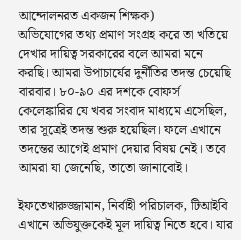আন্দোলনরত একজন শিক্ষক)
অভিযোগের তথ্য প্রমাণ সংগ্রহ করে তা খতিয়ে দেখার দায়িত্ব সরকারের বলে আমরা মনে করছি। আমরা উপাচার্যের দুর্নীতির তদন্ত চেয়েছি বারবার। ৮০-৯০ এর দশকে বোফর্স কেলেঙ্কারির যে খবর সংবাদ মাধ্যমে এসেছিল, তার সূত্রেই তদন্ত শুরু হয়েছিল। ফলে এখানে তদন্তের আগেই প্রমাণ দেয়ার বিষয় নেই। তবে আমরা যা জেনেছি, তাতো জানাবোই।

ইফতেখারুজ্জামান, নির্বাহী পরিচালক, টিআইবি
এখানে অভিযুক্তকেই মূল দায়িত্ব নিতে হবে। যার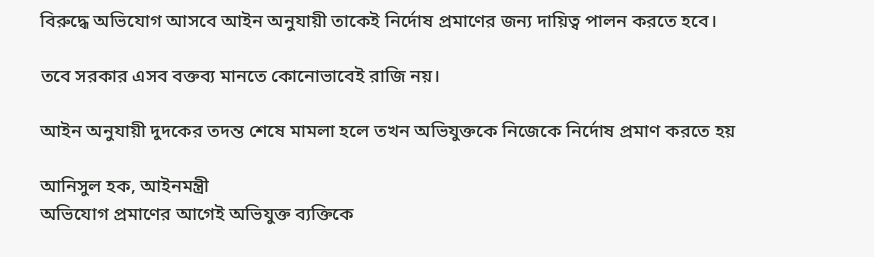বিরুদ্ধে অভিযোগ আসবে আইন অনুযায়ী তাকেই নির্দোষ প্রমাণের জন্য দায়িত্ব পালন করতে হবে।

তবে সরকার এসব বক্তব্য মানতে কোনোভাবেই রাজি নয়।

আইন অনুযায়ী দুদকের তদন্ত শেষে মামলা হলে তখন অভিযুক্তকে নিজেকে নির্দোষ প্রমাণ করতে হয়

আনিসুল হক, আইনমন্ত্রী
অভিযোগ প্রমাণের আগেই অভিযুক্ত ব্যক্তিকে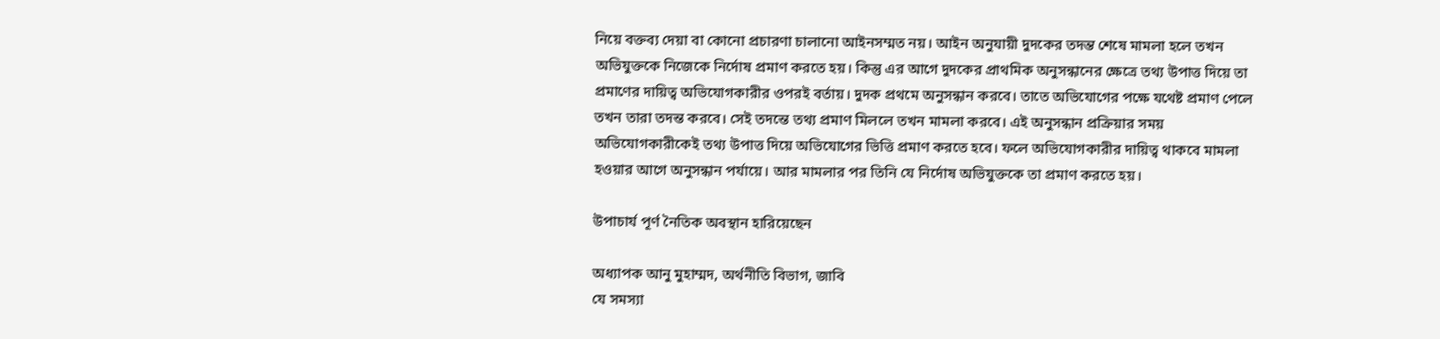নিয়ে বক্তব্য দেয়া বা কোনো প্রচারণা চালানো আইনসম্মত নয়। আইন অনুযায়ী দুদকের তদন্ত শেষে মামলা হলে তখন অভিযুক্তকে নিজেকে নির্দোষ প্রমাণ করতে হয়। কিন্তু এর আগে দুদকের প্রাথমিক অনুসন্ধানের ক্ষেত্রে তথ্য উপাত্ত দিয়ে তা প্রমাণের দায়িত্ব অভিযোগকারীর ওপরই বর্তায়। দুদক প্রথমে অনুসন্ধান করবে। তাতে অভিযোগের পক্ষে যথেষ্ট প্রমাণ পেলে তখন তারা তদন্ত করবে। সেই তদন্তে তথ্য প্রমাণ মিললে তখন মামলা করবে। এই অনুসন্ধান প্রক্রিয়ার সময় অভিযোগকারীকেই তথ্য উপাত্ত দিয়ে অভিযোগের ভিত্তি প্রমাণ করতে হবে। ফলে অভিযোগকারীর দায়িত্ব থাকবে মামলা হওয়ার আগে অনুসন্ধান পর্যায়ে। আর মামলার পর তিনি যে নির্দোষ অভিযুক্তকে তা প্রমাণ করতে হয়।

উপাচার্য পূর্ণ নৈতিক অবস্থান হারিয়েছেন

অধ্যাপক আনু মুহাম্মদ, অর্থনীতি বিভাগ, জাবি
যে সমস্যা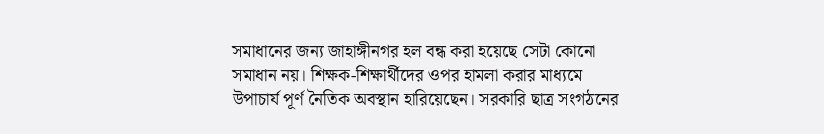সমাধানের জন্য জাহাঙ্গীনগর হল বন্ধ করা হয়েছে সেটা কোনো সমাধান নয়। শিক্ষক-শিক্ষার্থীদের ওপর হামলা করার মাধ্যমে উপাচার্য পূর্ণ নৈতিক অবস্থান হারিয়েছেন। সরকারি ছাত্র সংগঠনের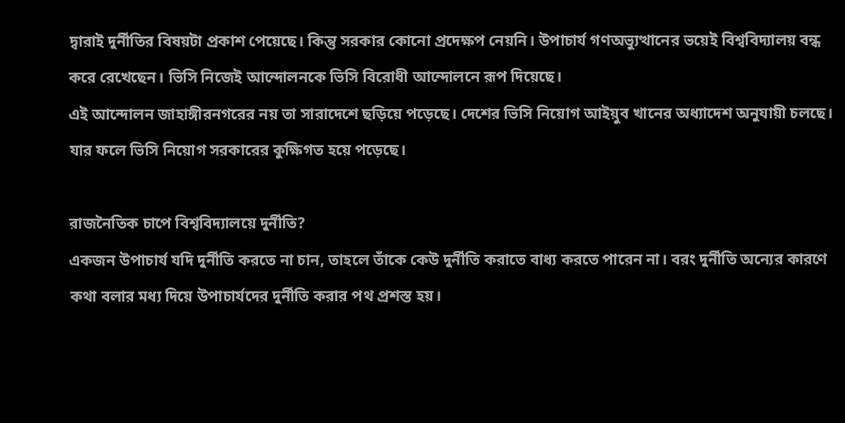দ্বারাই দুর্নীতির বিষয়টা প্রকাশ পেয়েছে। কিন্তু সরকার কোনো প্রদেক্ষপ নেয়নি। উপাচার্য গণঅভ্যুত্থানের ভয়েই বিশ্ববিদ্যালয় বন্ধ করে রেখেছেন। ভিসি নিজেই আন্দোলনকে ভিসি বিরোধী আন্দোলনে রূপ দিয়েছে।
এই আন্দোলন জাহাঙ্গীরনগরের নয় তা সারাদেশে ছড়িয়ে পড়েছে। দেশের ভিসি নিয়োগ আইয়ুব খানের অধ্যাদেশ অনুযায়ী চলছে। যার ফলে ভিসি নিয়োগ সরকারের কুক্ষিগত হয়ে পড়েছে।

রাজনৈতিক চাপে বিশ্ববিদ্যালয়ে দুর্নীতি?
একজন উপাচার্য যদি দুর্নীতি করতে না চান, তাহলে তাঁকে কেউ দুর্নীতি করাতে বাধ্য করতে পারেন না। বরং দুর্নীতি অন্যের কারণে কথা বলার মধ্য দিয়ে উপাচার্যদের দুর্নীতি করার পথ প্রশস্ত হয়।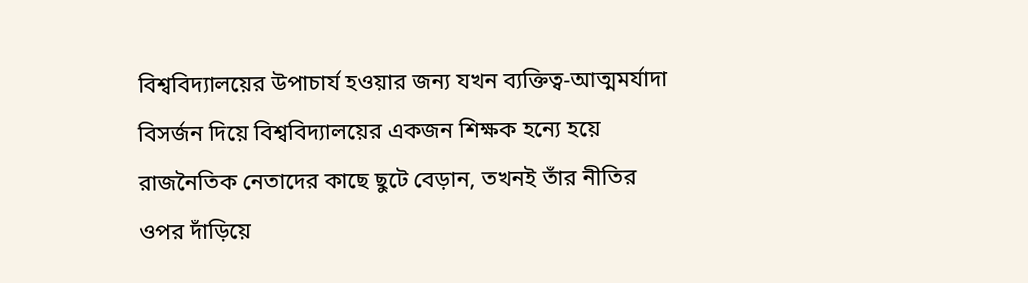বিশ্ববিদ্যালয়ের উপাচার্য হওয়ার জন্য যখন ব্যক্তিত্ব-আত্মমর্যাদা বিসর্জন দিয়ে বিশ্ববিদ্যালয়ের একজন শিক্ষক হন্যে হয়ে রাজনৈতিক নেতাদের কাছে ছুটে বেড়ান, তখনই তাঁর নীতির ওপর দাঁড়িয়ে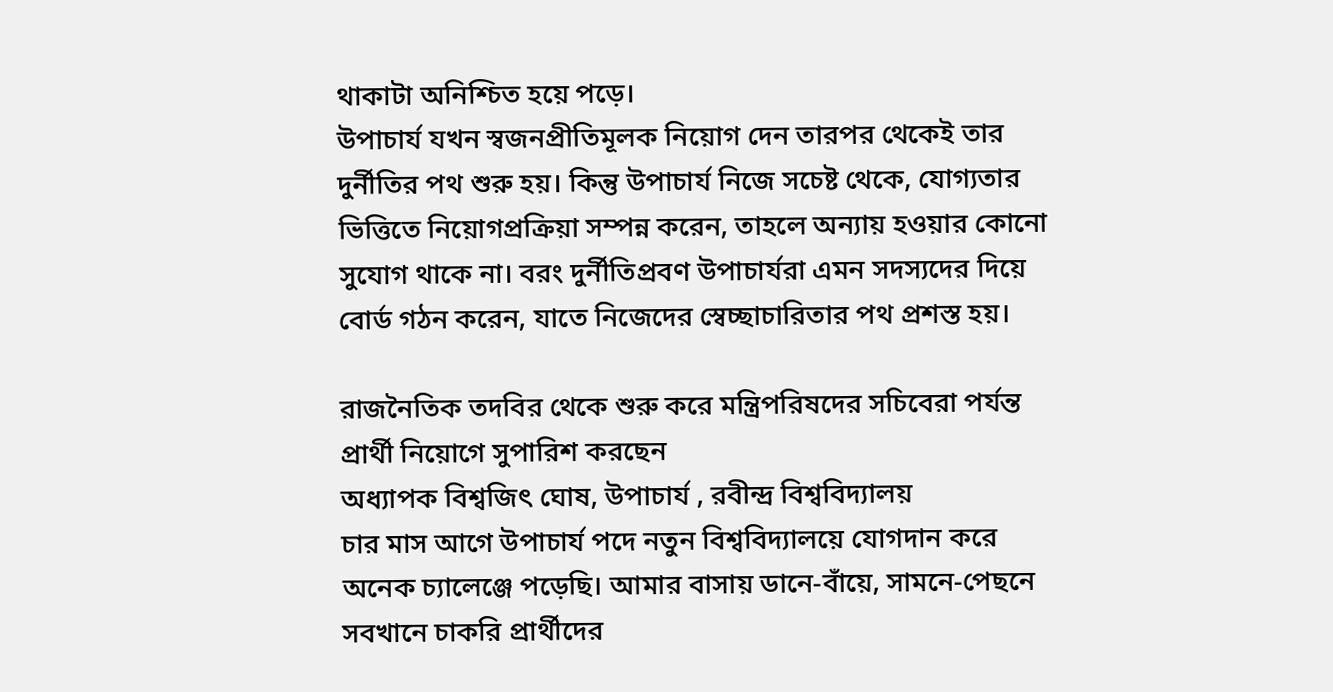থাকাটা অনিশ্চিত হয়ে পড়ে।
উপাচার্য যখন স্বজনপ্রীতিমূলক নিয়োগ দেন তারপর থেকেই তার দুর্নীতির পথ শুরু হয়। কিন্তু উপাচার্য নিজে সচেষ্ট থেকে, যোগ্যতার ভিত্তিতে নিয়োগপ্রক্রিয়া সম্পন্ন করেন, তাহলে অন্যায় হওয়ার কোনো সুযোগ থাকে না। বরং দুর্নীতিপ্রবণ উপাচার্যরা এমন সদস্যদের দিয়ে বোর্ড গঠন করেন, যাতে নিজেদের স্বেচ্ছাচারিতার পথ প্রশস্ত হয়।

রাজনৈতিক তদবির থেকে শুরু করে মন্ত্রিপরিষদের সচিবেরা পর্যন্ত প্রার্থী নিয়োগে সুপারিশ করছেন
অধ্যাপক বিশ্বজিৎ ঘোষ, উপাচার্য , রবীন্দ্র বিশ্ববিদ্যালয়
চার মাস আগে উপাচার্য পদে নতুন বিশ্ববিদ্যালয়ে যোগদান করে অনেক চ্যালেঞ্জে পড়েছি। আমার বাসায় ডানে-বাঁয়ে, সামনে-পেছনে সবখানে চাকরি প্রার্থীদের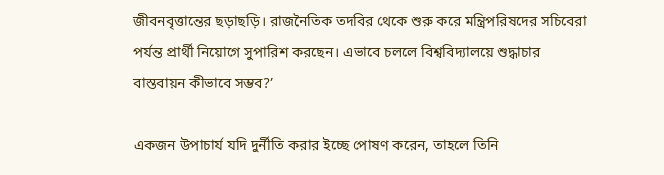জীবনবৃত্তান্তের ছড়াছড়ি। রাজনৈতিক তদবির থেকে শুরু করে মন্ত্রিপরিষদের সচিবেরা পর্যন্ত প্রার্থী নিয়োগে সুপারিশ করছেন। এভাবে চললে বিশ্ববিদ্যালয়ে শুদ্ধাচার বাস্তবায়ন কীভাবে সম্ভব?’

একজন উপাচার্য যদি দুর্নীতি করার ইচ্ছে পোষণ করেন, তাহলে তিনি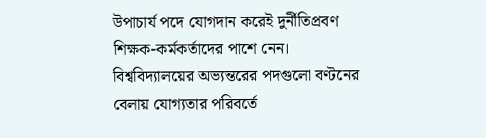উপাচার্য পদে যোগদান করেই দুর্নীতিপ্রবণ শিক্ষক-কর্মকর্তাদের পাশে নেন। বিশ্ববিদ্যালয়ের অভ্যন্তরের পদগুলো বণ্টনের বেলায় যোগ্যতার পরিবর্তে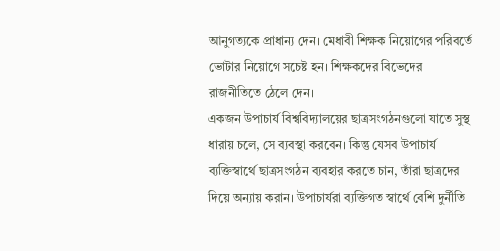আনুগত্যকে প্রাধান্য দেন। মেধাবী শিক্ষক নিয়োগের পরিবর্তে ভোটার নিয়োগে সচেষ্ট হন। শিক্ষকদের বিভেদের রাজনীতিতে ঠেলে দেন।
একজন উপাচার্য বিশ্ববিদ্যালয়ের ছাত্রসংগঠনগুলো যাতে সুস্থ ধারায় চলে, সে ব্যবস্থা করবেন। কিন্তু যেসব উপাচার্য ব্যক্তিস্বার্থে ছাত্রসংগঠন ব্যবহার করতে চান, তাঁরা ছাত্রদের দিয়ে অন্যায় করান। উপাচার্যরা ব্যক্তিগত স্বার্থে বেশি দুর্নীতি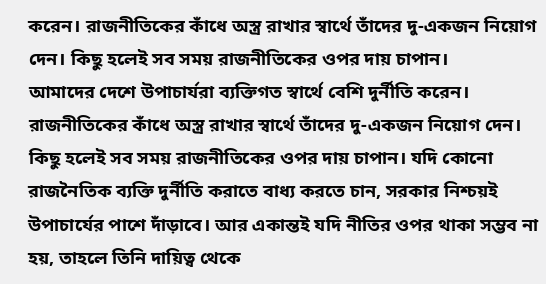করেন। রাজনীতিকের কাঁধে অস্ত্র রাখার স্বার্থে তাঁদের দু-একজন নিয়োগ দেন। কিছু হলেই সব সময় রাজনীতিকের ওপর দায় চাপান।
আমাদের দেশে উপাচার্যরা ব্যক্তিগত স্বার্থে বেশি দুর্নীতি করেন। রাজনীতিকের কাঁধে অস্ত্র রাখার স্বার্থে তাঁদের দু-একজন নিয়োগ দেন। কিছু হলেই সব সময় রাজনীতিকের ওপর দায় চাপান। যদি কোনো রাজনৈতিক ব্যক্তি দুর্নীতি করাতে বাধ্য করতে চান, সরকার নিশ্চয়ই উপাচার্যের পাশে দাঁড়াবে। আর একান্তই যদি নীতির ওপর থাকা সম্ভব না হয়, তাহলে তিনি দায়িত্ব থেকে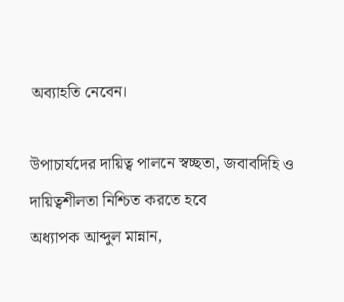অব্যাহতি নেবেন।

উপাচার্যদের দায়িত্ব পালনে স্বচ্ছতা, জবাবদিহি ও দায়িত্বশীলতা নিশ্চিত করতে হবে
অধ্যাপক আব্দুল মান্নান,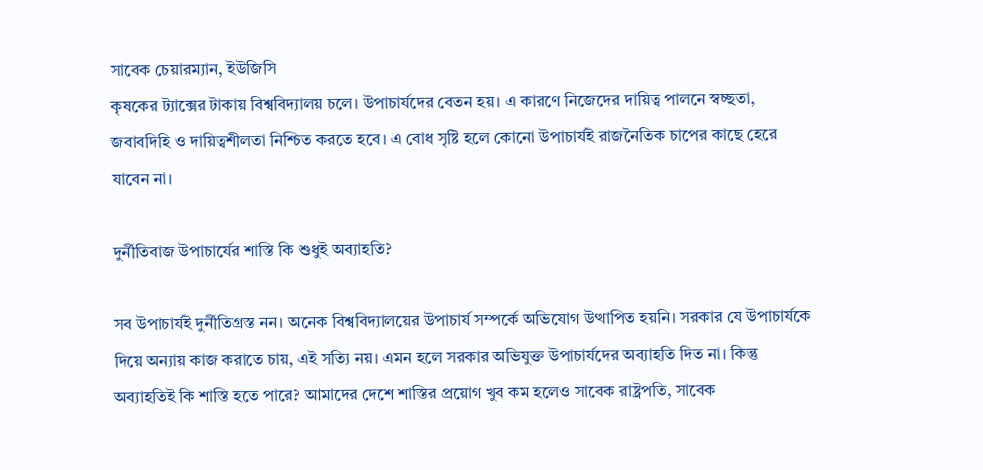সাবেক চেয়ারম্যান, ইউজিসি
কৃষকের ট্যাক্সের টাকায় বিশ্ববিদ্যালয় চলে। উপাচার্যদের বেতন হয়। এ কারণে নিজেদের দায়িত্ব পালনে স্বচ্ছতা, জবাবদিহি ও দায়িত্বশীলতা নিশ্চিত করতে হবে। এ বোধ সৃষ্টি হলে কোনো উপাচার্যই রাজনৈতিক চাপের কাছে হেরে যাবেন না।

দুর্নীতিবাজ উপাচার্যের শাস্তি কি শুধুই অব্যাহতি?

সব উপাচার্যই দুর্নীতিগ্রস্ত নন। অনেক বিশ্ববিদ্যালয়ের উপাচার্য সম্পর্কে অভিযোগ উত্থাপিত হয়নি। সরকার যে উপাচার্যকে দিয়ে অন্যায় কাজ করাতে চায়, এই সত্যি নয়। এমন হলে সরকার অভিযুক্ত উপাচার্যদের অব্যাহতি দিত না। কিন্তু অব্যাহতিই কি শাস্তি হতে পারে? আমাদের দেশে শাস্তির প্রয়োগ খুব কম হলেও সাবেক রাষ্ট্রপতি, সাবেক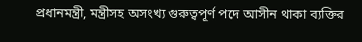প্রধানমন্ত্রী, মন্ত্রীসহ অসংখ্য গুরুত্বপূর্ণ পদে আসীন থাকা ব্যক্তির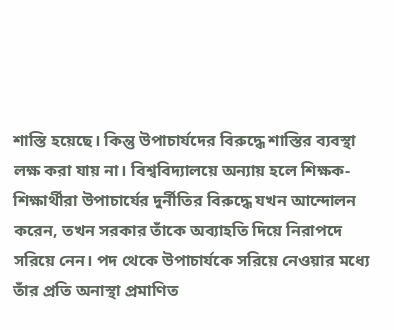শাস্তি হয়েছে। কিন্তু উপাচার্যদের বিরুদ্ধে শাস্তির ব্যবস্থা লক্ষ করা যায় না। বিশ্ববিদ্যালয়ে অন্যায় হলে শিক্ষক-শিক্ষার্থীরা উপাচার্যের দুর্নীতির বিরুদ্ধে যখন আন্দোলন করেন, তখন সরকার তাঁকে অব্যাহতি দিয়ে নিরাপদে সরিয়ে নেন। পদ থেকে উপাচার্যকে সরিয়ে নেওয়ার মধ্যে তাঁর প্রতি অনাস্থা প্রমাণিত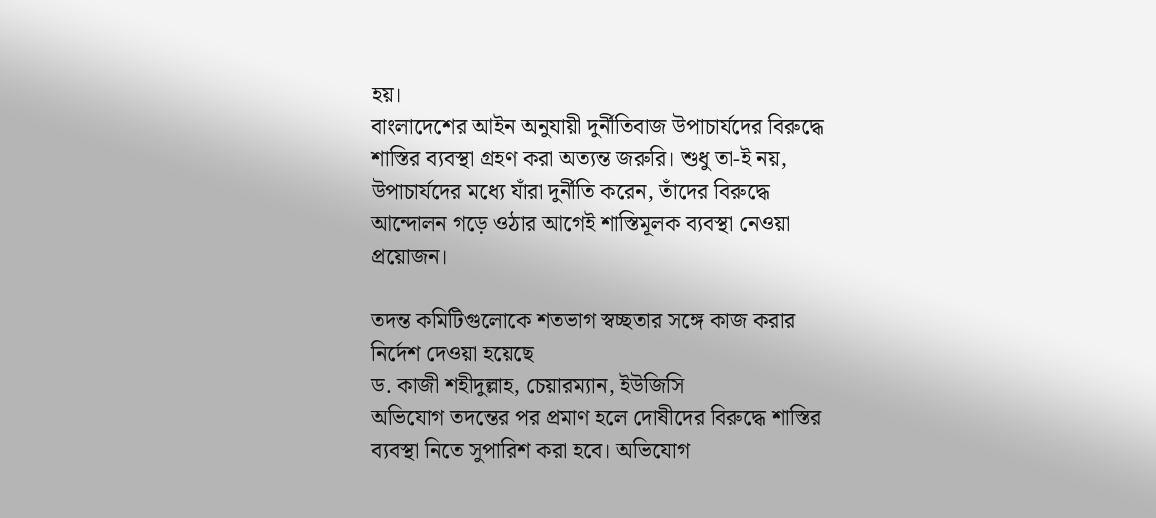হয়।
বাংলাদেশের আইন অনুযায়ী দুর্নীতিবাজ উপাচার্যদের বিরুদ্ধে শাস্তির ব্যবস্থা গ্রহণ করা অত্যন্ত জরুরি। শুধু তা-ই নয়, উপাচার্যদের মধ্যে যাঁরা দুর্নীতি করেন, তাঁদের বিরুদ্ধে আন্দোলন গড়ে ওঠার আগেই শাস্তিমূলক ব্যবস্থা নেওয়া প্রয়োজন।

তদন্ত কমিটিগুলোকে শতভাগ স্বচ্ছতার সঙ্গে কাজ করার নির্দেশ দেওয়া হয়েছে
ড. কাজী শহীদুল্লাহ, চেয়ারম্যান, ইউজিসি
অভিযোগ তদন্তের পর প্রমাণ হলে দোষীদের বিরুদ্ধে শাস্তির ব্যবস্থা নিতে সুপারিশ করা হবে। অভিযোগ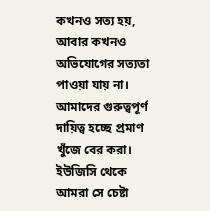কখনও সত্য হয়, আবার কখনও অভিযোগের সত্যতা পাওয়া যায় না। আমাদের গুরুত্বপূর্ণ দায়িত্ব হচ্ছে প্রমাণ খুঁজে বের করা। ইউজিসি থেকে আমরা সে চেষ্টা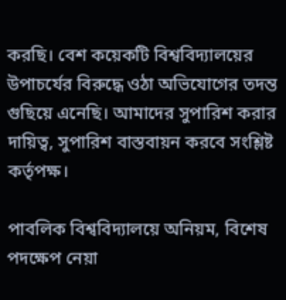করছি। বেশ কয়েকটি বিশ্ববিদ্যালয়ের উপাচর্যের বিরুদ্ধে ওঠা অভিযোগের তদন্ত গুছিয়ে এনেছি। আমাদের সুপারিশ করার দায়িত্ব, সুপারিশ বাস্তবায়ন করবে সংশ্লিষ্ট কর্তৃপক্ষ।

পাবলিক বিশ্ববিদ্যালয়ে অনিয়ম, বিশেষ পদক্ষেপ নেয়া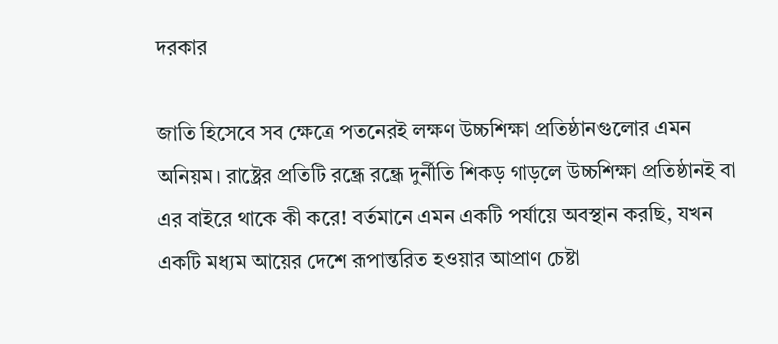দরকার

জাতি হিসেবে সব ক্ষেত্রে পতনেরই লক্ষণ উচ্চশিক্ষা প্রতিষ্ঠানগুলোর এমন অনিয়ম। রাষ্ট্রের প্রতিটি রন্ধ্রে রন্ধ্রে দুর্নীতি শিকড় গাড়লে উচ্চশিক্ষা প্রতিষ্ঠানই বা এর বাইরে থাকে কী করে! বর্তমানে এমন একটি পর্যায়ে অবস্থান করছি, যখন একটি মধ্যম আয়ের দেশে রূপান্তরিত হওয়ার আপ্রাণ চেষ্টা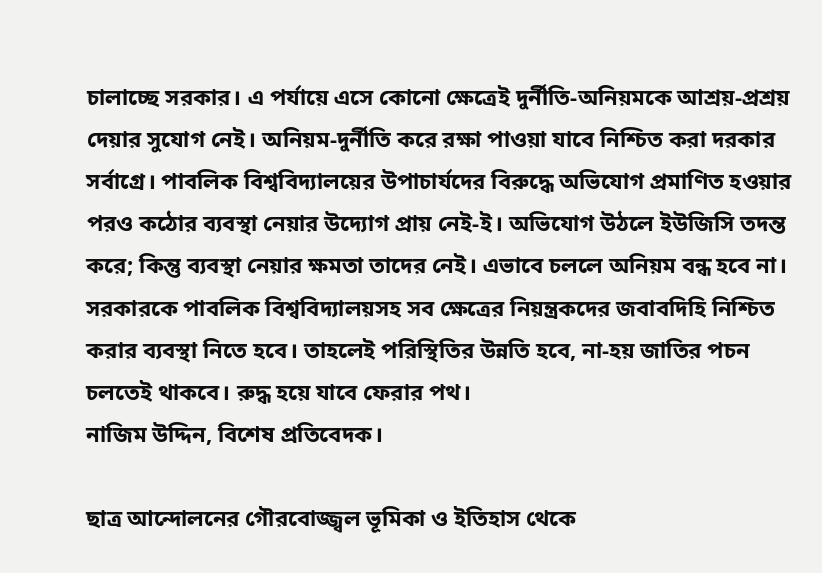চালাচ্ছে সরকার। এ পর্যায়ে এসে কোনো ক্ষেত্রেই দুর্নীতি-অনিয়মকে আশ্রয়-প্রশ্রয় দেয়ার সুযোগ নেই। অনিয়ম-দুর্নীতি করে রক্ষা পাওয়া যাবে নিশ্চিত করা দরকার সর্বাগ্রে। পাবলিক বিশ্ববিদ্যালয়ের উপাচার্যদের বিরুদ্ধে অভিযোগ প্রমাণিত হওয়ার পরও কঠোর ব্যবস্থা নেয়ার উদ্যোগ প্রায় নেই-ই। অভিযোগ উঠলে ইউজিসি তদন্ত করে; কিন্তু ব্যবস্থা নেয়ার ক্ষমতা তাদের নেই। এভাবে চললে অনিয়ম বন্ধ হবে না। সরকারকে পাবলিক বিশ্ববিদ্যালয়সহ সব ক্ষেত্রের নিয়ন্ত্রকদের জবাবদিহি নিশ্চিত করার ব্যবস্থা নিতে হবে। তাহলেই পরিস্থিতির উন্নতি হবে, না-হয় জাতির পচন চলতেই থাকবে। রুদ্ধ হয়ে যাবে ফেরার পথ।
নাজিম উদ্দিন, বিশেষ প্রতিবেদক।

ছাত্র আন্দোলনের গৌরবোজ্জ্বল ভূমিকা ও ইতিহাস থেকে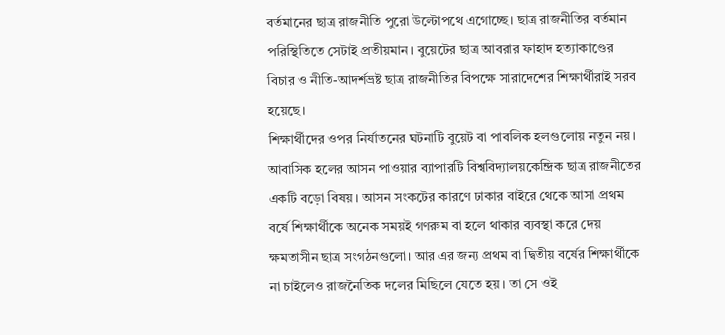বর্তমানের ছাত্র রাজনীতি পুরো উল্টোপথে এগোচ্ছে। ছাত্র রাজনীতির বর্তমান পরিস্থিতিতে সেটাই প্রতীয়মান। বুয়েটের ছাত্র আবরার ফাহাদ হত্যাকাণ্ডের বিচার ও নীতি-আদর্শভ্রষ্ট ছাত্র রাজনীতির বিপক্ষে সারাদেশের শিক্ষার্থীরাই সরব হয়েছে।
শিক্ষার্থীদের ওপর নির্যাতনের ঘটনাটি বুয়েট বা পাবলিক হলগুলোয় নতুন নয়। আবাসিক হলের আসন পাওয়ার ব্যাপারটি বিশ্ববিদ্যালয়কেন্দ্রিক ছাত্র রাজনীতের একটি বড়ো বিষয়। আসন সংকটের কারণে ঢাকার বাইরে থেকে আসা প্রথম বর্ষে শিক্ষার্থীকে অনেক সময়ই গণরুম বা হলে থাকার ব্যবস্থা করে দেয় ক্ষমতাসীন ছাত্র সংগঠনগুলো। আর এর জন্য প্রথম বা দ্বিতীয় বর্ষের শিক্ষার্থীকে না চাইলেও রাজনৈতিক দলের মিছিলে যেতে হয়। তা সে ওই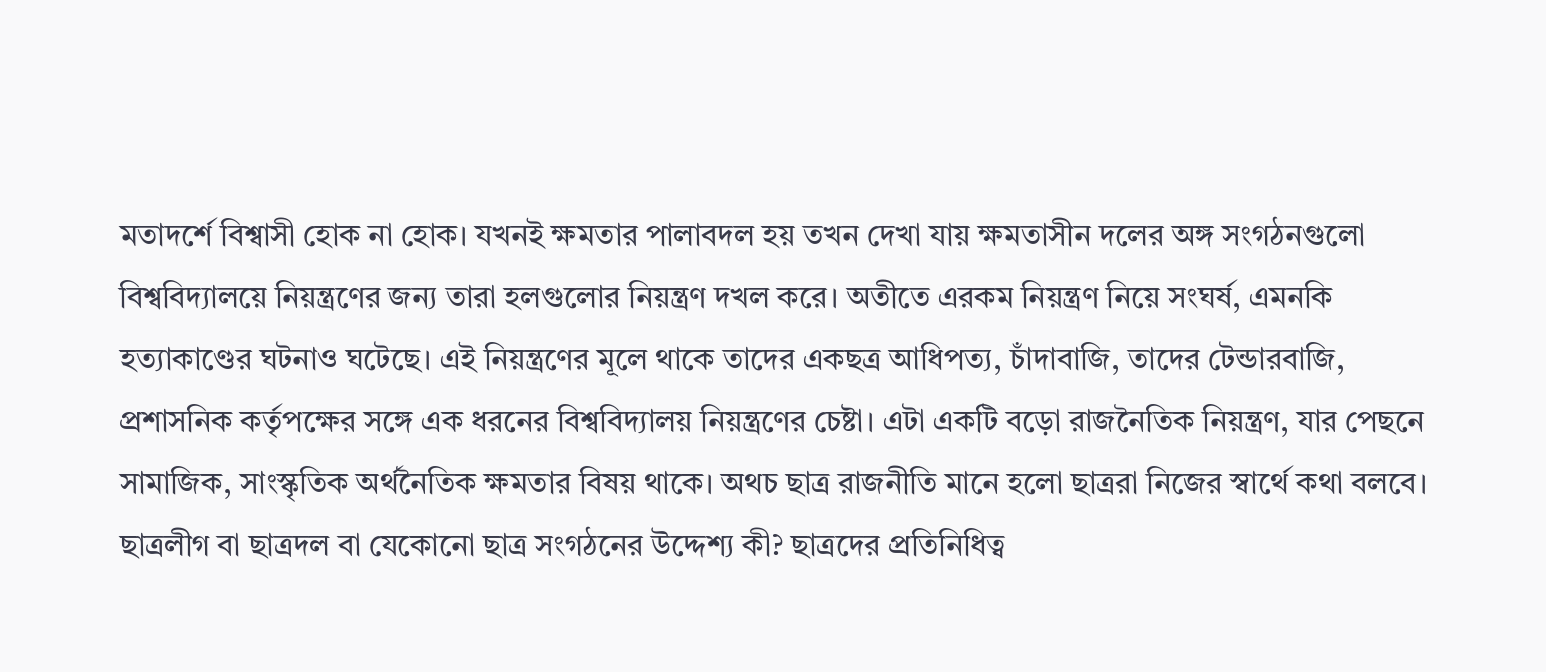মতাদর্শে বিশ্বাসী হোক না হোক। যখনই ক্ষমতার পালাবদল হয় তখন দেখা যায় ক্ষমতাসীন দলের অঙ্গ সংগঠনগুলো বিশ্ববিদ্যালয়ে নিয়ন্ত্রণের জন্য তারা হলগুলোর নিয়ন্ত্রণ দখল করে। অতীতে এরকম নিয়ন্ত্রণ নিয়ে সংঘর্ষ, এমনকি হত্যাকাণ্ডের ঘটনাও ঘটেছে। এই নিয়ন্ত্রণের মূলে থাকে তাদের একছত্র আধিপত্য, চাঁদাবাজি, তাদের টেন্ডারবাজি, প্রশাসনিক কর্তৃপক্ষের সঙ্গে এক ধরনের বিশ্ববিদ্যালয় নিয়ন্ত্রণের চেষ্টা। এটা একটি বড়ো রাজনৈতিক নিয়ন্ত্রণ, যার পেছনে সামাজিক, সাংস্কৃতিক অর্থনৈতিক ক্ষমতার বিষয় থাকে। অথচ ছাত্র রাজনীতি মানে হলো ছাত্ররা নিজের স্বার্থে কথা বলবে। ছাত্রলীগ বা ছাত্রদল বা যেকোনো ছাত্র সংগঠনের উদ্দেশ্য কী? ছাত্রদের প্রতিনিধিত্ব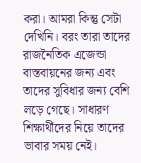করা। আমরা কিন্তু সেটা দেখিনি। বরং তারা তাদের রাজনৈতিক এজেন্ডা বাস্তবায়নের জন্য এবং তাদের সুবিধার জন্য বেশি লড়ে গেছে। সাধারণ শিক্ষার্থীদের নিয়ে তাদের ভাবার সময় নেই।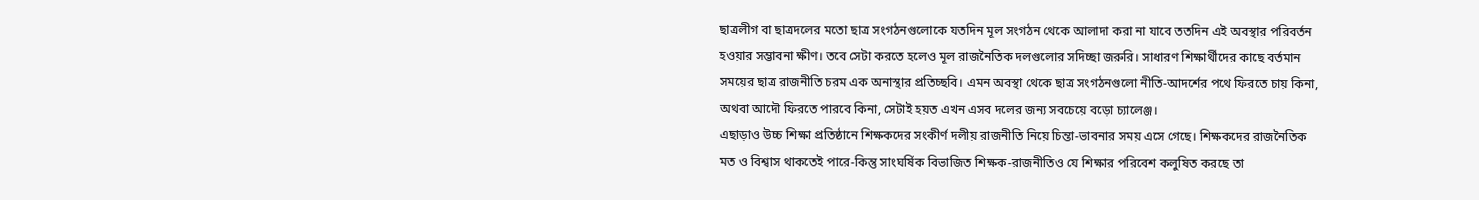ছাত্রলীগ বা ছাত্রদলের মতো ছাত্র সংগঠনগুলোকে যতদিন মূল সংগঠন থেকে আলাদা করা না যাবে ততদিন এই অবস্থার পরিবর্তন হওয়ার সম্ভাবনা ক্ষীণ। তবে সেটা করতে হলেও মূল রাজনৈতিক দলগুলোর সদিচ্ছা জরুরি। সাধারণ শিক্ষার্থীদের কাছে বর্তমান সময়ের ছাত্র রাজনীতি চরম এক অনাস্থার প্রতিচ্ছবি। এমন অবস্থা থেকে ছাত্র সংগঠনগুলো নীতি-আদর্শের পথে ফিরতে চায় কিনা, অথবা আদৌ ফিরতে পারবে কিনা, সেটাই হয়ত এখন এসব দলের জন্য সবচেয়ে বড়ো চ্যালেঞ্জ।
এছাড়াও উচ্চ শিক্ষা প্রতিষ্ঠানে শিক্ষকদের সংকীর্ণ দলীয় রাজনীতি নিয়ে চিন্তা-ভাবনার সময় এসে গেছে। শিক্ষকদের রাজনৈতিক মত ও বিশ্বাস থাকতেই পারে-কিন্তু সাংঘর্ষিক বিভাজিত শিক্ষক-রাজনীতিও যে শিক্ষার পরিবেশ কলুষিত করছে তা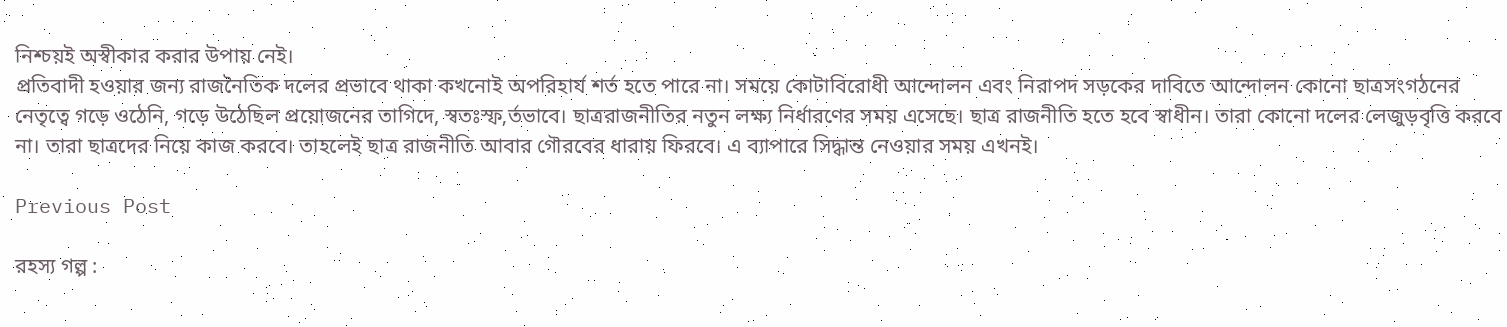নিশ্চয়ই অস্বীকার করার উপায় নেই।
প্রতিবাদী হওয়ার জন্য রাজনৈতিক দলের প্রভাবে থাকা কখনোই অপরিহার্য শর্ত হতে পারে না। সময়ে কোটাবিরোধী আন্দোলন এবং নিরাপদ সড়কের দাবিতে আন্দোলন কোনো ছাত্রসংগঠনের নেতৃত্বে গড়ে ওঠেনি, গড়ে উঠেছিল প্রয়োজনের তাগিদে, স্বতঃস্ফ‚র্তভাবে। ছাত্ররাজনীতির নতুন লক্ষ্য নির্ধারণের সময় এসেছে। ছাত্র রাজনীতি হতে হবে স্বাধীন। তারা কোনো দলের লেজুড়বৃত্তি করবে না। তারা ছাত্রদের নিয়ে কাজ করবে। তাহলেই ছাত্র রাজনীতি আবার গৌরবের ধারায় ফিরবে। এ ব্যাপারে সিদ্ধান্ত নেওয়ার সময় এখনই।

Previous Post

রহস্য গল্প :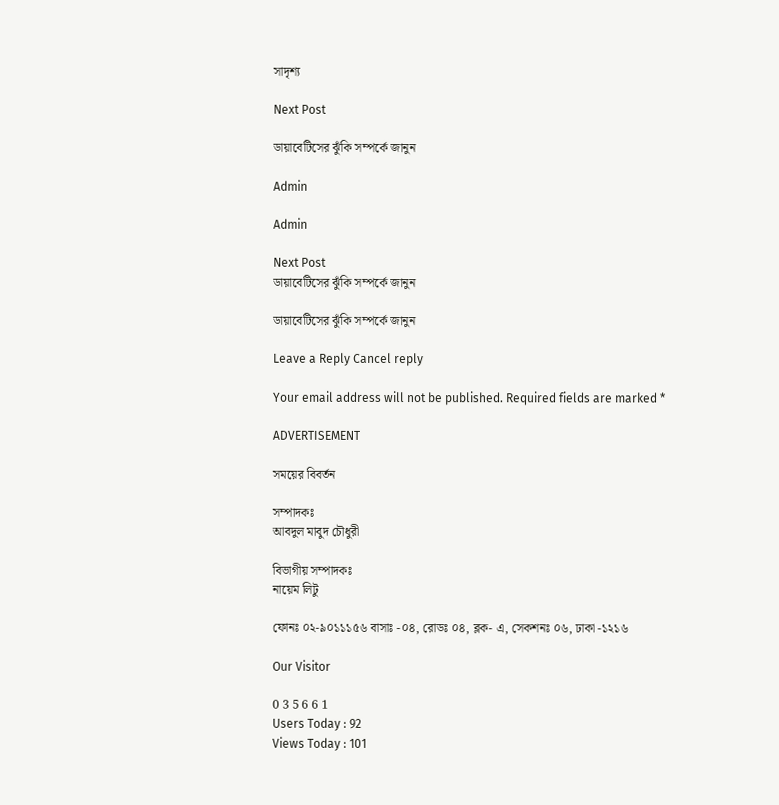সাদৃশ্য

Next Post

ডায়াবেটিসের ঝুঁকি সম্পর্কে জানুন

Admin

Admin

Next Post
ডায়াবেটিসের ঝুঁকি সম্পর্কে জানুন

ডায়াবেটিসের ঝুঁকি সম্পর্কে জানুন

Leave a Reply Cancel reply

Your email address will not be published. Required fields are marked *

ADVERTISEMENT

সময়ের বিবর্তন

সম্পাদকঃ
আবদুল মাবুদ চৌধুরী

বিভাগীয় সম্পাদকঃ
নায়েম লিটু

ফোনঃ ০২-৯০১১১৫৬ বাসাঃ -০৪, রোডঃ ০৪, ব্লক- এ, সেকশনঃ ০৬, ঢাকা -১২১৬

Our Visitor

0 3 5 6 6 1
Users Today : 92
Views Today : 101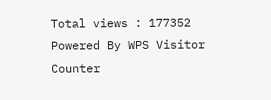Total views : 177352
Powered By WPS Visitor Counter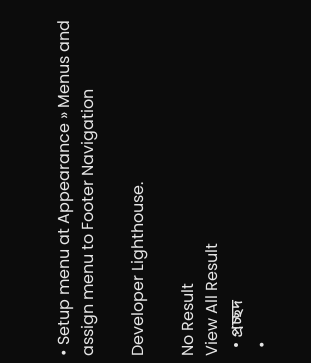• Setup menu at Appearance » Menus and assign menu to Footer Navigation

Developer Lighthouse.

No Result
View All Result
  • প্রচ্ছদ
  •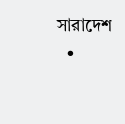সারাদেশ
  •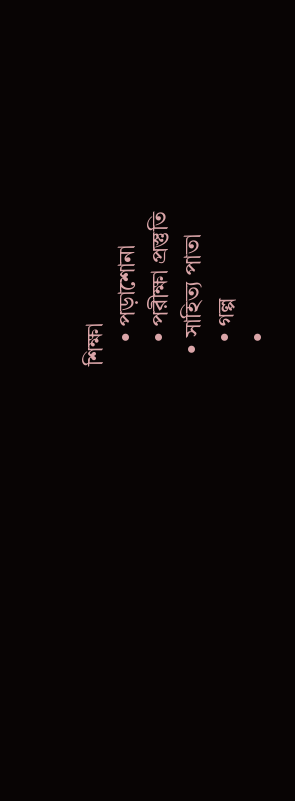শিক্ষা
    • পড়াশোনা
    • পরীক্ষা প্রস্তুতি
  • সাহিত্য পাতা
    • গল্প
    •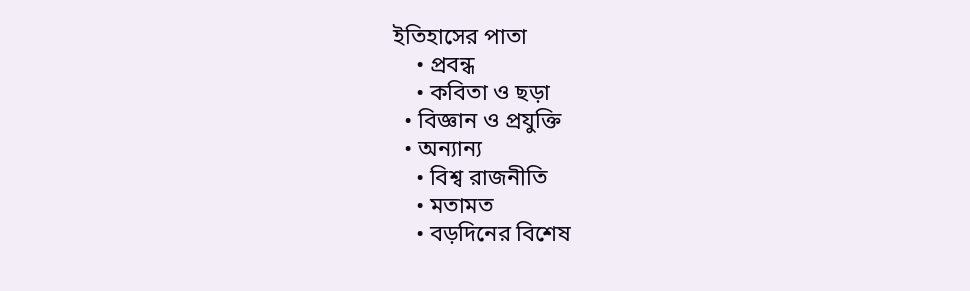ইতিহাসের পাতা
    • প্রবন্ধ
    • কবিতা ও ছড়া
  • বিজ্ঞান ও প্রযুক্তি
  • অন্যান্য
    • বিশ্ব রাজনীতি
    • মতামত
    • বড়দিনের বিশেষ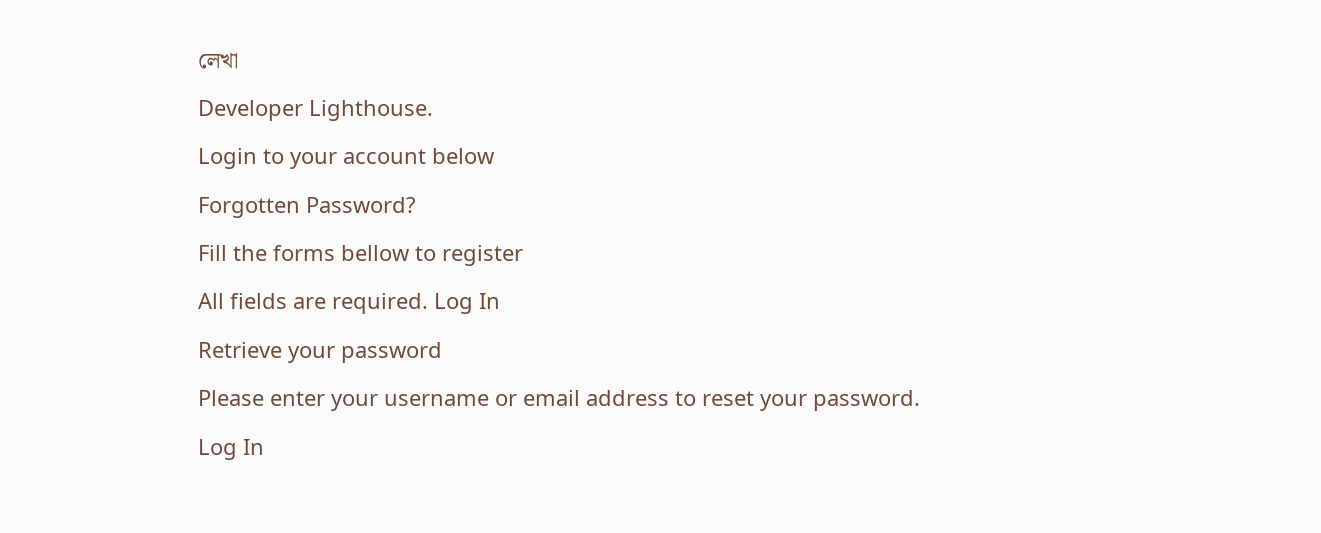লেখা

Developer Lighthouse.

Login to your account below

Forgotten Password?

Fill the forms bellow to register

All fields are required. Log In

Retrieve your password

Please enter your username or email address to reset your password.

Log In